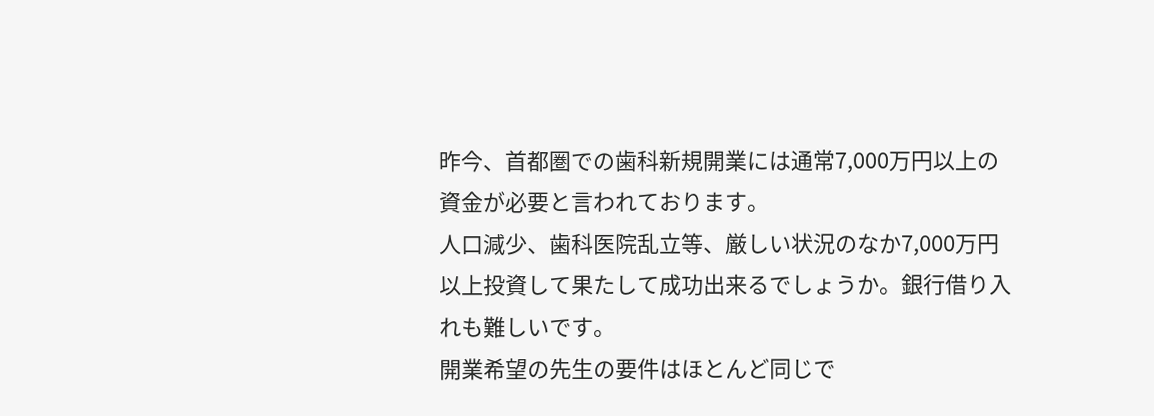昨今、首都圏での歯科新規開業には通常7,000万円以上の資金が必要と言われております。
人口減少、歯科医院乱立等、厳しい状況のなか7,000万円以上投資して果たして成功出来るでしょうか。銀行借り入れも難しいです。
開業希望の先生の要件はほとんど同じで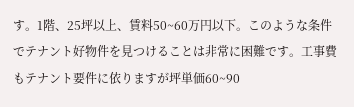す。1階、25坪以上、賃料50~60万円以下。このような条件でテナント好物件を見つけることは非常に困難です。工事費もテナント要件に依りますが坪単価60~90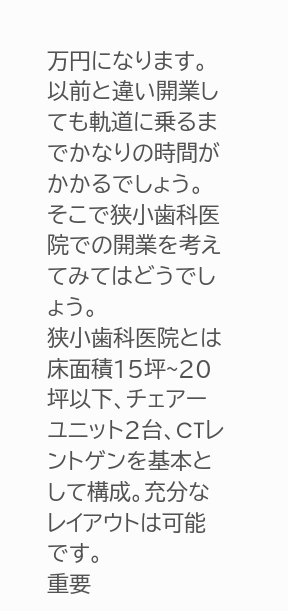万円になります。
以前と違い開業しても軌道に乗るまでかなりの時間がかかるでしょう。
そこで狭小歯科医院での開業を考えてみてはどうでしょう。
狭小歯科医院とは床面積15坪~20坪以下、チェアーユニット2台、CTレントゲンを基本として構成。充分なレイアウトは可能です。
重要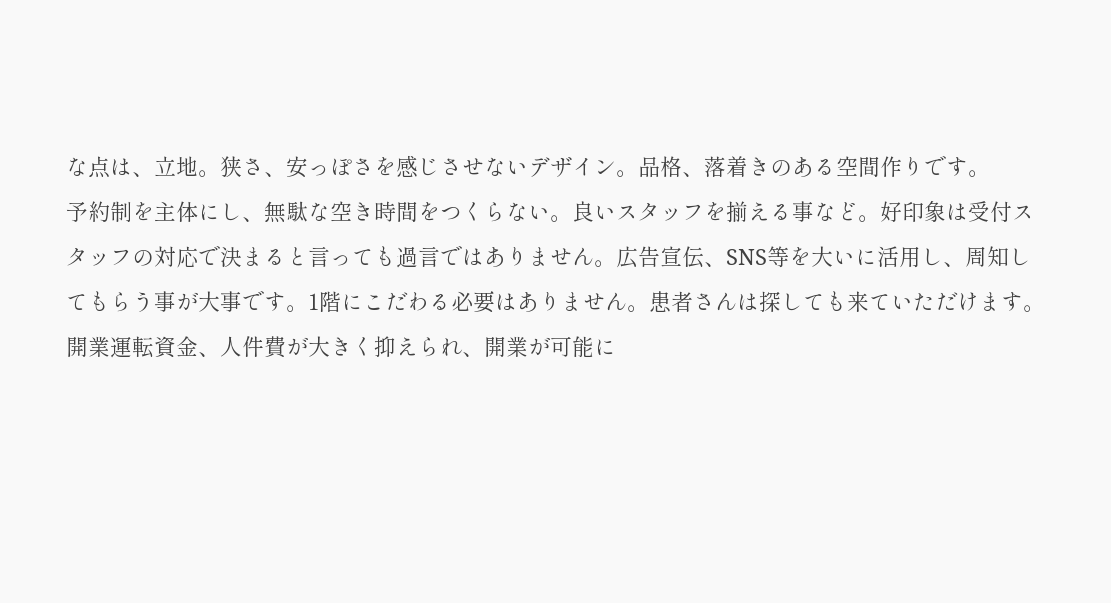な点は、立地。狭さ、安っぽさを感じさせないデザイン。品格、落着きのある空間作りです。
予約制を主体にし、無駄な空き時間をつくらない。良いスタッフを揃える事など。好印象は受付スタッフの対応で決まると言っても過言ではありません。広告宣伝、SNS等を大いに活用し、周知してもらう事が大事です。1階にこだわる必要はありません。患者さんは探しても来ていただけます。
開業運転資金、人件費が大きく抑えられ、開業が可能に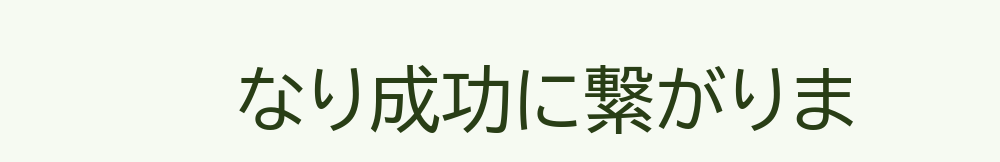なり成功に繋がりま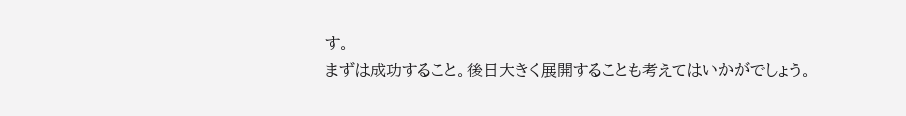す。
まずは成功すること。後日大きく展開することも考えてはいかがでしょう。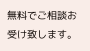無料でご相談お受け致します。